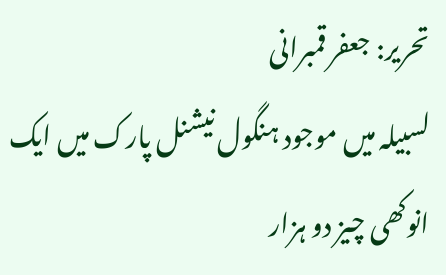تحریر: جعفر قمبرانی
لسبیلہ میں موجود ہنگول نیشنل پارک میں ایک انوکھی چیز دو ہزار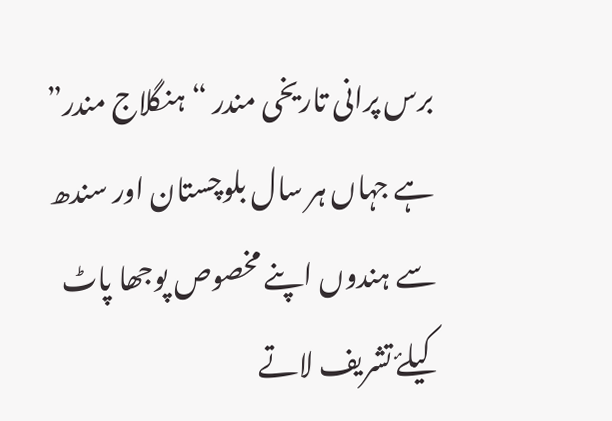برس پرانی تاریخی مندر “ہنگلاج مندر” ہے جہاں ہر سال بلوچستان اور سندھ سے ہندوں اپنے مخصوص پوجھا پاٹ کیلۓ تشریف لاتے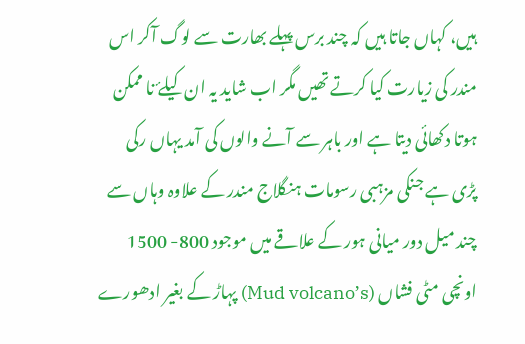ہیں، کہاں جاتا ہیں کہ چند برس پہلے بھارت سے لوگ آکر اس مندر کی زیارت کیا کرتے تھیں مگر اب شاید یہ ان کیلۓ نا ممکن ہوتا دکھائی دیتا ہے اور باہر سے آنے والوں کی آمد یہاں رکی پڑی ہے جنکی مزہبی رسومات ہنگلاج مندر کے علاوہ وہاں سے چند میل دور میانی ہور کے علاقے میں موجود 800- 1500 اونچی مٹی فشاں (Mud volcano’s) پہاڑ کے بغیر ادھورے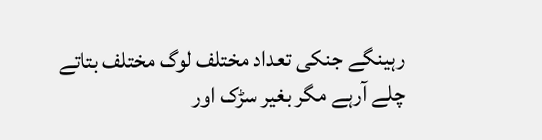رہینگے جنکی تعداد مختلف لوگ مختلف بتاتے چلے آرہے مگر بغیر سڑک اور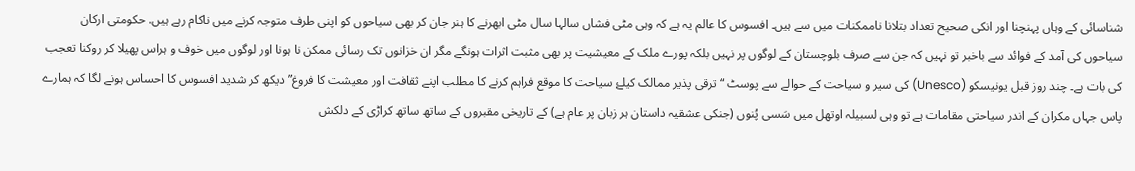شناسائی کے وہاں پہنچنا اور انکی صحیح تعداد بتلانا ناممکنات میں سے ہیں۔ افسوس کا عالم یہ ہے کہ وہی مٹی فشاں سالہا سال مٹی ابھرنے کا ہنر جان کر بھی سیاحوں کو اپنی طرف متوجہ کرنے میں ناکام رہے ہیں. حکومتی ارکان سیاحوں کی آمد کے فوائد سے باخبر تو نہیں کہ جن سے صرف بلوچستان کے لوگوں پر نہیں بلکہ پورے ملک کے معیشیت پر بھی مثبت اثرات ہونگے مگر ان خزانوں تک رسائی ممکن نا ہونا اور لوگوں میں خوف و ہراس پھیلا کر روکنا تعجب کی بات ہے۔ چند روز قبل یونیسکو (Unesco) کی سیر و سیاحت کے حوالے سے پوسٹ “ترقی پذیر ممالک کیلۓ سیاحت کا موقع فراہم کرنے کا مطلب اپنے ثقافت اور معیشت کا فروغ” دیکھ کر شدید افسوس کا احساس ہونے لگا کہ ہمارے پاس جہاں مکران کے اندر سیاحتی مقامات ہے تو وہی لسبیلہ اوتھل میں سَسی پُنوں (جنکی عشقیہ داستان ہر زبان پر عام ہے) کے تاریخی مقبروں کے ساتھ ساتھ کراڑی کے دلکش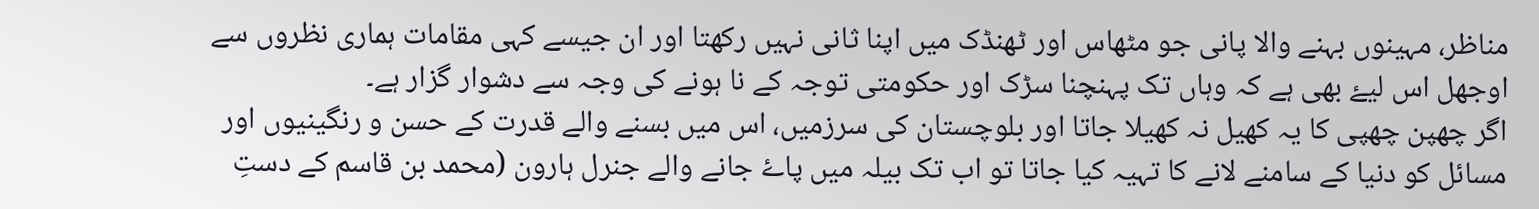مناظر، مہینوں بہنے والا پانی جو مٹھاس اور ٹھنڈک میں اپنا ثانی نہیں رکھتا اور ان جیسے کہی مقامات ہماری نظروں سے اوجھل اس لیۓ بھی ہے کہ وہاں تک پہنچنا سڑک اور حکومتی توجہ کے نا ہونے کی وجہ سے دشوار گزار ہے۔
اگر چھپن چھپی کا یہ کھیل نہ کھیلا جاتا اور بلوچستان کی سرزمیں، اس میں بسنے والے قدرت کے حسن و رنگینیوں اور مسائل کو دنیا کے سامنے لانے کا تہیہ کیا جاتا تو اب تک بیلہ میں پاۓ جانے والے جنرل ہارون (محمد بن قاسم کے دستِ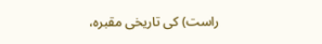راست) کی تاریخی مقبرہ،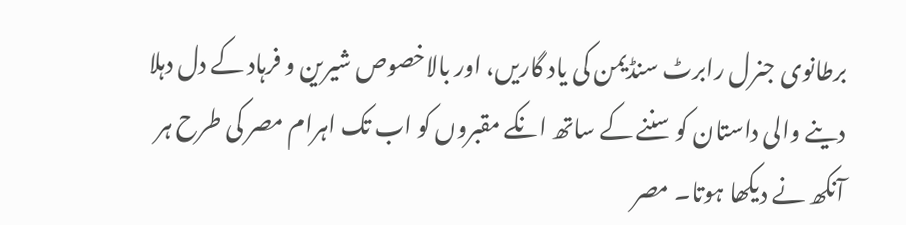برطانوی جنرل رابرٹ سنڈیمن کی یاد گاریں، اور بالاخصوص شیرین و فرہاد کے دل دہلا دینے والی داستان کو سننے کے ساتھ انکے مقبروں کو اب تک اہرام مصر کی طرح ہر آنکھ نے دیکھا ہوتا۔ مصر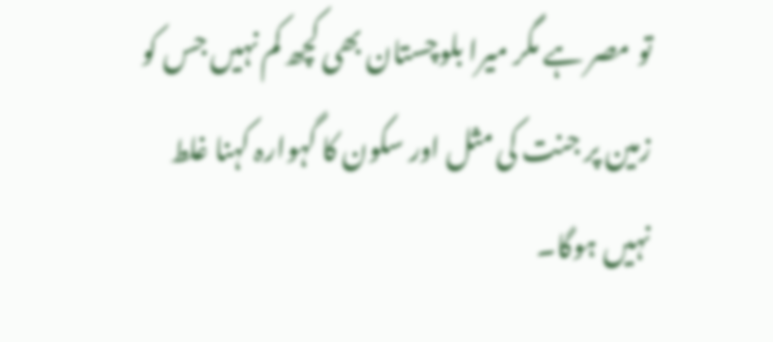تو مصر ہے مگر میرا بلوچستان بھی کچھ کم نہیں جس کو زمین پر جنت کی مثل اور سکون کا گہوارہ کہنا غلط نہیں ہوگا۔